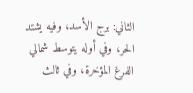الثاني: برج الأسد، وفيه يشتد الحر، وفي أوله يتوسط شمالي الفرغ المؤخرة، وفي ثالث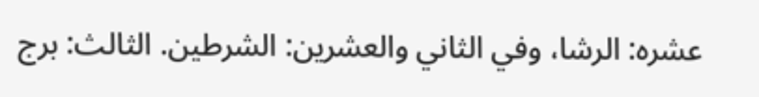عشره: الرشا، وفي الثاني والعشرين: الشرطين. الثالث: برج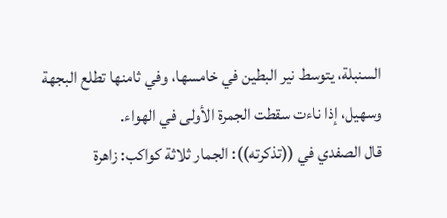السنبلة، يتوسط نير البطين في خامسها، وفي ثامنها تطلع البجهة وسهيل، إذا ناءت سقطت الجمرة الأولى في الهواء.
قال الصفدي في ((تذكرته)): الجمار ثلاثة كواكب: زاهرة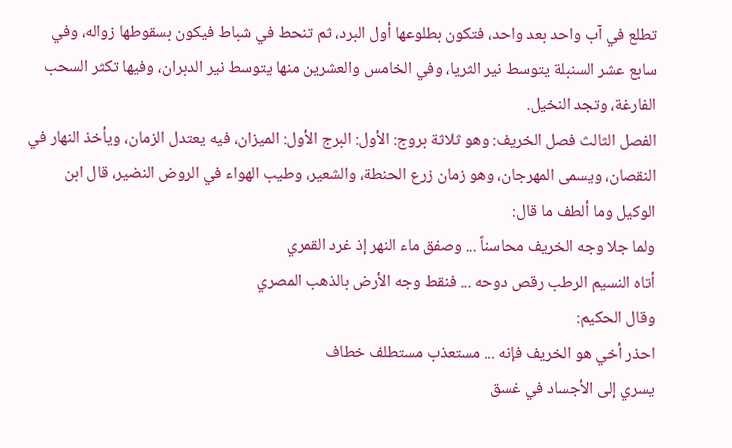تطلع في آب واحد بعد واحد، فتكون بطلوعها أول البرد، ثم تنحط في شباط فيكون بسقوطها زواله، وفي سابع عشر السنبلة يتوسط نير الثريا، وفي الخامس والعشرين منها يتوسط نير الدبران، وفيها تكثر السحب الفارغة، وتجد النخيل.
الفصل الثالث فصل الخريف: وهو ثلاثة بروج: الأول: البرج الأول: الميزان، فيه يعتدل الزمان، ويأخذ النهار في النقصان، ويسمى المهرجان، وهو زمان زرع الحنطة، والشعير، وطيب الهواء في الروض النضير، قال ابن الوكيل وما ألطف ما قال:
ولما جلا وجه الخريف محاسناً ... وصفق ماء النهر إذ غرد القمري
أتاه النسيم الرطب رقص دوحه ... فنقط وجه الأرض بالذهب المصري
وقال الحكيم:
احذر أخي هو الخريف فإنه ... مستعذب مستطلف خطاف
يسري إلى الأجساد في غسق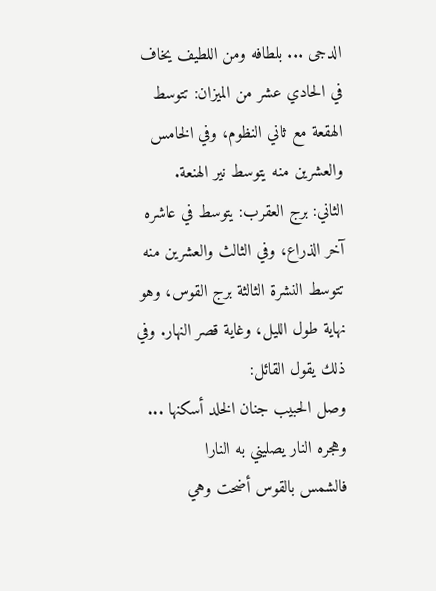الدجى ... بلطافه ومن اللطيف يخاف
في الحادي عشر من الميزان: تتوسط الهقعة مع ثاني النظوم، وفي الخامس والعشرين منه يتوسط نير الهنعة.
الثاني: برج العقرب: يتوسط في عاشره آخر الذراع، وفي الثالث والعشرين منه تتوسط النشرة الثالثة برج القوس، وهو نهاية طول الليل، وغاية قصر النهار. وفي ذلك يقول القائل:
وصل الحبيب جنان الخلد أسكنها ... وهجره النار يصليني به النارا
فالشمس بالقوس أضحت وهي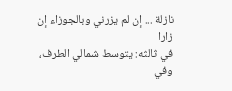نازلة ... إن لم يزرني وبالجوزاء إن زارا
في ثالثه: يتوسط شمالي الطرف، وفي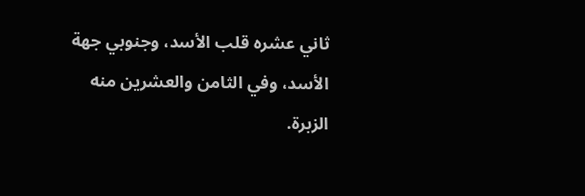ثاني عشره قلب الأسد، وجنوبي جهة الأسد، وفي الثامن والعشرين منه الزبرة.